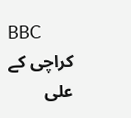BBC
کراچی کے علی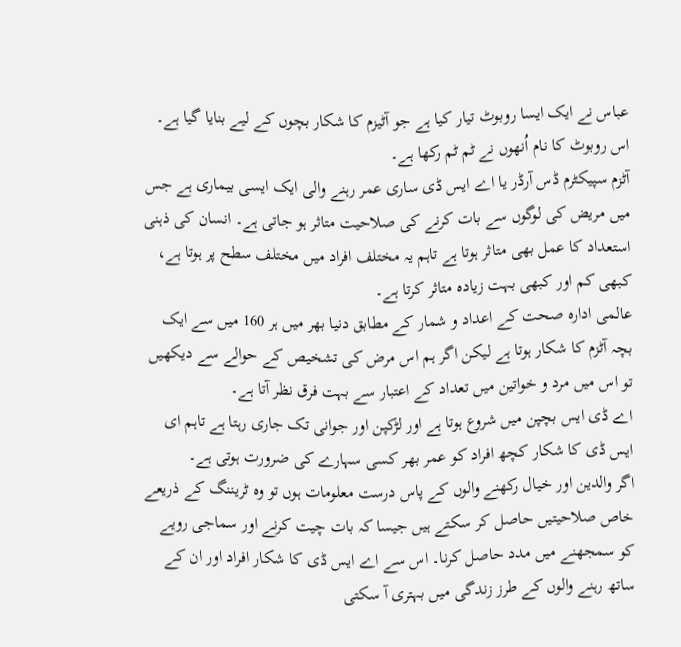عباس نے ایک ایسا روبوٹ تیار کیا ہے جو آٹیزم کا شکار بچوں کے لیے بنایا گیا ہے۔ اس روبوٹ کا نام اُنھوں نے ٹم ٹم رکھا ہے۔
آٹزم سپیکٹرم ڈس آرڈر یا اے ایس ڈی ساری عمر رہنے والی ایک ایسی بیماری ہے جس میں مریض کی لوگوں سے بات کرنے کی صلاحیت متاثر ہو جاتی ہے۔ انسان کی ذہنی استعداد کا عمل بھی متاثر ہوتا ہے تاہم یہ مختلف افراد میں مختلف سطح پر ہوتا ہے، کبھی کم اور کبھی بہت زیادہ متاثر کرتا ہے۔
عالمی ادارہ صحت کے اعداد و شمار کے مطابق دنیا بھر میں ہر 160 میں سے ایک بچہ آٹزم کا شکار ہوتا ہے لیکن اگر ہم اس مرض کی تشخیص کے حوالے سے دیکھیں تو اس میں مرد و خواتین میں تعداد کے اعتبار سے بہت فرق نظر آتا ہے۔
اے ڈی ایس بچپن میں شروع ہوتا ہے اور لڑکپن اور جوانی تک جاری رہتا ہے تاہم ای ایس ڈی کا شکار کچھ افراد کو عمر بھر کسی سہارے کی ضرورت ہوتی ہے۔
اگر والدین اور خیال رکھنے والوں کے پاس درست معلومات ہوں تو وہ ٹریننگ کے ذریعے خاص صلاحیتیں حاصل کر سکتے ہیں جیسا کہ بات چیت کرنے اور سماجی رویے کو سمجھنے میں مدد حاصل کرنا۔ اس سے اے ایس ڈی کا شکار افراد اور ان کے ساتھ رہنے والوں کے طرز زندگی میں بہتری آ سکتی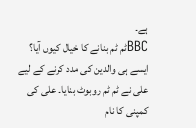ہے۔
BBCٹم ٹم بنانے کا خیال کیوں آیا؟
ایسے ہی والدین کی مدد کرنے کے لیے علی نے ٹم ٹم روبوٹ بنایا۔ علی کی کمپنی کا نام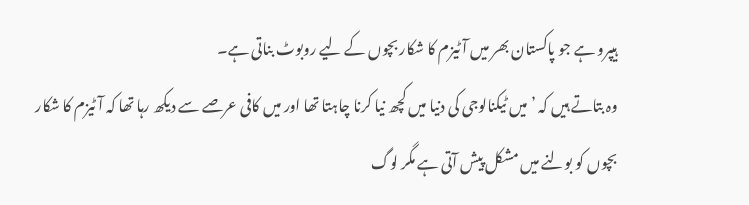ہیپرو ہے جو پاکستان بھر میں آٹیزم کا شکار بچوں کے لیے روبوٹ بناتی ہے۔
وہ بتاتے ہیں کہ ’میں ٹیکنالوجی کی دنیا میں کچھ نیا کرنا چاہتا تھا اور میں کافی عرصے سے دیکھ رہا تھا کہ آٹیزم کا شکار بچوں کو بولنے میں مشکل پیش آتی ہے مگر لوگ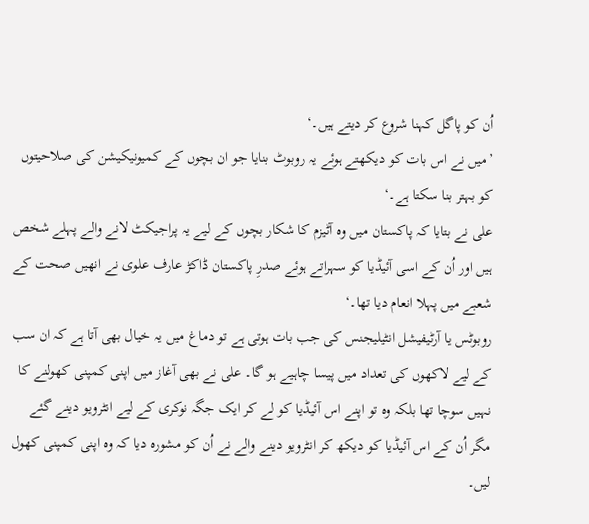اُن کو پاگل کہنا شروع کر دیتے ہیں۔‘
’میں نے اس بات کو دیکھتے ہوئے یہ روبوٹ بنایا جو ان بچوں کے کمیونیکیشن کی صلاحیتوں کو بہتر بنا سکتا ہے۔‘
علی نے بتایا کہ پاکستان میں وہ آٹیزم کا شکار بچوں کے لیے یہ پراجیکٹ لانے والے پہلے شخص ہیں اور اُن کے اسی آئیڈیا کو سہراتے ہوئے صدرِ پاکستان ڈاکڑ عارف علوی نے انھیں صحت کے شعبے میں پہلا انعام دیا تھا۔‘
روبوٹس یا آرٹیفیشل انٹیلیجنس کی جب بات ہوتی ہے تو دماغ میں یہ خیال بھی آتا ہے کہ ان سب کے لیے لاکھوں کی تعداد میں پیسا چاہیے ہو گا۔ علی نے بھی آغاز میں اپنی کمپنی کھولنے کا نہیں سوچا تھا بلکہ وہ تو اپنے اس آئیڈیا کو لے کر ایک جگہ نوکری کے لیے انٹرویو دینے گئے مگر اُن کے اس آئیڈیا کو دیکھ کر انٹرویو دینے والے نے اُن کو مشورہ دیا کہ وہ اپنی کمپنی کھول لیں۔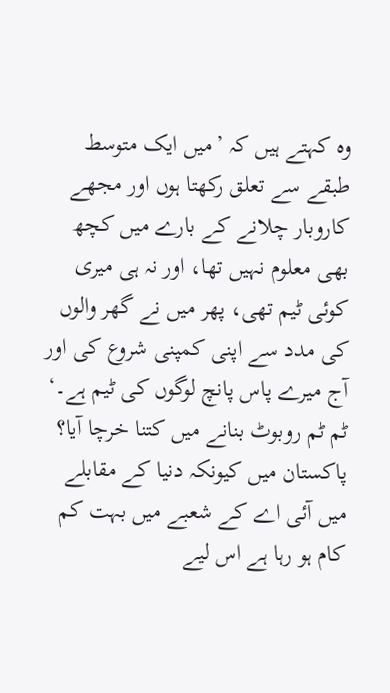وہ کہتے ہیں کہ ’میں ایک متوسط طبقے سے تعلق رکھتا ہوں اور مجھے کاروبار چلانے کے بارے میں کچھ بھی معلوم نہیں تھا، اور نہ ہی میری کوئی ٹیم تھی، پھر میں نے گھر والوں کی مدد سے اپنی کمپنی شروع کی اور آج میرے پاس پانچ لوگوں کی ٹیم ہے۔‘
ٹم ٹم روبوٹ بنانے میں کتنا خرچا آیا؟
پاکستان میں کیونکہ دنیا کے مقابلے میں آئی اے کے شعبے میں بہت کم کام ہو رہا ہے اس لیے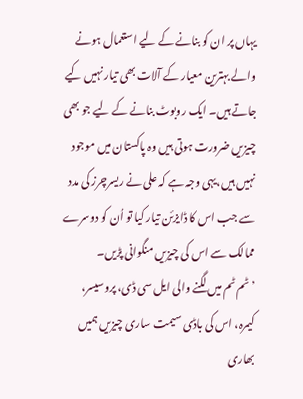یہاں پر ان کو بنانے کے لیے استعمال ہونے والے بہترین معیار کے آلات بھی تیار نہیں کیے جاتے ہیں۔ ایک روبوٹ بنانے کے لیے جو بھی چیزیں ضرورت ہوتی ہیں وہ پاکستان میں موجود نہیں ہیں،یہی وجہ ہے کہ علی نے ریسرچرز کی مدد سے جب اس کا ڈایزئن تیار کیا تو اُن کو دوسرے ممالک سے اس کی چیزیں منگوانی پڑیں۔
’ٹم ٹم میں لگنے والی ایل سی ڈی، پروسیسر، کیمرہ، اس کی باڈی سیمت ساری چیزیں ہمیں بھاری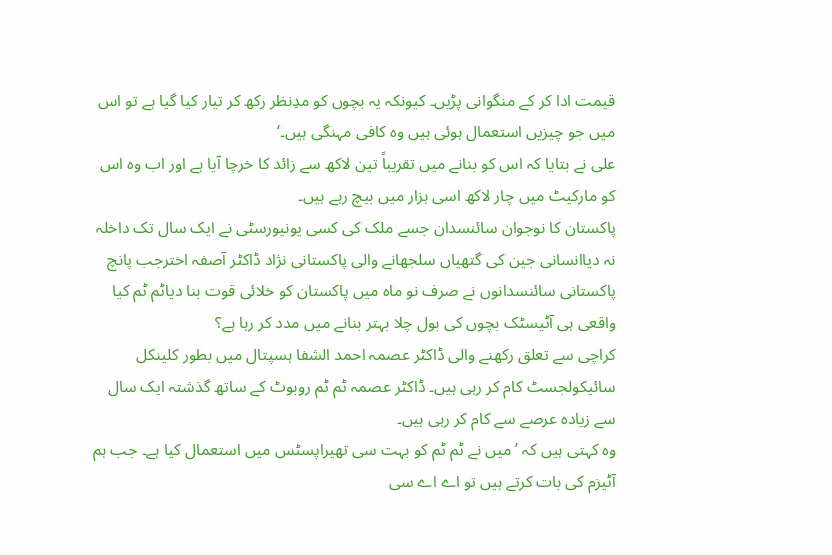قیمت ادا کر کے منگوانی پڑیں۔ کیونکہ یہ بچوں کو مدِنظر رکھ کر تیار کیا گیا ہے تو اس میں جو چیزیں استعمال ہوئی ہیں وہ کافی مہنگی ہیں۔‘
علی نے بتایا کہ اس کو بنانے میں تقریباً تین لاکھ سے زائد کا خرچا آیا ہے اور اب وہ اس کو مارکیٹ میں چار لاکھ اسی ہزار میں بیچ رہے ہیں۔
پاکستان کا نوجوان سائنسدان جسے ملک کی کسی یونیورسٹی نے ایک سال تک داخلہ نہ دیاانسانی جین کی گتھیاں سلجھانے والی پاکستانی نژاد ڈاکٹر آصفہ اخترجب پانچ پاکستانی سائنسدانوں نے صرف نو ماہ میں پاکستان کو خلائی قوت بنا دیاٹم ٹم کیا واقعی ہی آٹیسٹک بچوں کی بول چلا بہتر بنانے میں مدد کر رہا ہے؟
کراچی سے تعلق رکھنے والی ڈاکٹر عصمہ احمد الشفا ہسپتال میں بطور کلینکل سائیکولجسٹ کام کر رہی ہیں۔ ڈاکٹر عصمہ ٹم ٹم روبوٹ کے ساتھ گذشتہ ایک سال سے زیادہ عرصے سے کام کر رہی ہیں۔
وہ کہتی ہیں کہ ’میں نے ٹم ٹم کو بہت سی تھیراپسٹس میں استعمال کیا ہے۔ جب ہم آٹیزم کی بات کرتے ہیں تو اے اے سی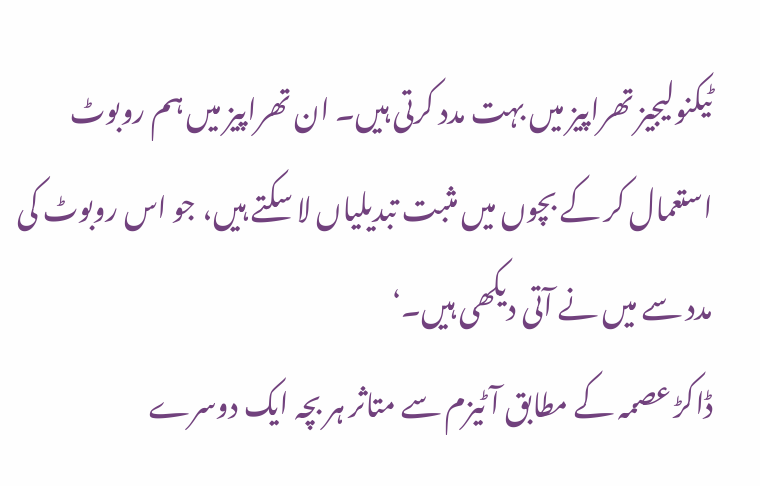ٹیکنولیجیز تھراپیز میں بہت مدد کرتی ہیں۔ ان تھراپیز میں ہم روبوٹ استعمال کر کے بچوں میں مثبت تبدیلیاں لا سکتے ہیں، جو اس روبوٹ کی مدد سے میں نے آتی دیکھی ہیں۔‘
ڈاکڑ عصمہ کے مطابق آٹیزم سے متاثر ہر بچہ ایک دوسرے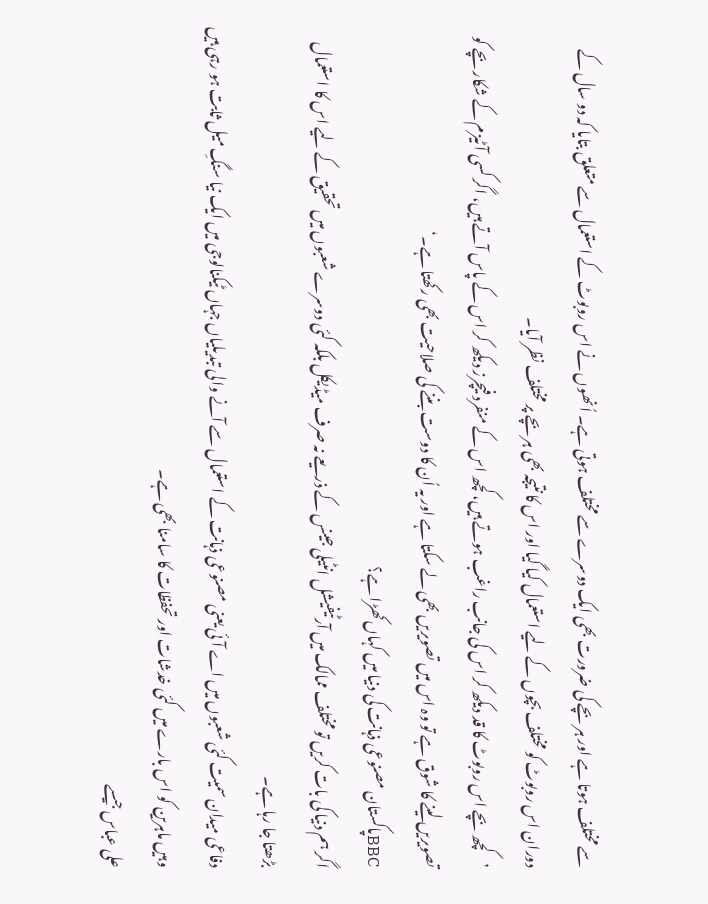سے مختلف ہوتا ہے اور ہر بچے کی ضرورت بھی ایک دوسرے سے مختلف ہوتی ہے۔ اُنھوں نے اس روبوٹ کے استعمال سے متعلق بتایا کہ دو سال کے دوران اس روبوٹ کو مختلف بچوں کے لیے استعمال کیا گیا اور اس کا نتیجہ بھی ہر بچے پر مختلف نظر آیا۔
’کچھ بچے اس روبوٹ کا قد دیکھ کر اس کی جانب راغب ہوتے ہیں، کچھ اس کے منفرد فیچرز دیکھ کر اس کے پاس آتے ہیں، اگر کسی آٹیزم کے شکار بچے کو تصویریں لینے کا شوق ہے تو وہ اس میں تصویریں بھی لے سکتا ہے اور یہ اُن کا دوست بننے کی صلاحیت بھی رکھتا ہے۔‘
BBCپاکستان مصنوعی ذہانت کی دنیا میں کہاں کھڑا ہے؟
اگر ہم دنیا کی بات کریں تو مختلف ممالک میں آرٹیفیشل انٹیلی جینس کے ذریعے نہ صرف میڈیکل بلکہ کئی دوسرے شعبوں میں تحقیق کے لیے اس کا استعمال بڑھتا جا رہا ہے۔
دفاعی میدان سمیت کئی شعبوں میں اے آئی یعنی مصنوعی ذہانت کے استعمال سے آنے والی تبدیلیاں جہاں ٹیکنالوجی میں ایک نیا سنگِ میل ثابت ہو رہی ہیں وہیں ماہرین کو اس بارے میں کئی خدشات اور تحفظات کا سامنا بھی ہے۔
علی عباس جیسے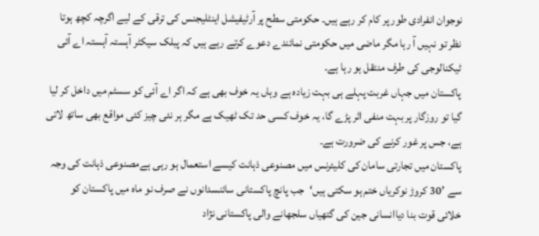نوجوان انفرادی طور پر کام کر رہے ہیں۔ حکومتی سطح پر آرٹیفیشل اینٹلیجنس کی ترقی کے لیے اگرچہ کچھ ہوتا نظر تو نہیں آ رہا مگر ماضی میں حکومتی نمائندے دعوے کرتے رہے ہیں کہ پبلک سیکٹر آہستہ آہستہ اے آئی ٹیکنالوجی کی طرف منتقل ہو رہا ہے۔
پاکستان میں جہاں غربت پہلے ہی بہت زیادہ ہے وہاں یہ خوف بھی ہے کہ اگر اے آئی کو سسٹم میں داخل کر لیا گیا تو روزگار پر بہت منفی اثر پڑے گا، یہ خوف کسی حد تک ٹھیک ہے مگر ہر نئی چیز کئی مواقع بھی ساتھ لاتی ہے، جس پر غور کرنے کی ضرورت ہے۔
پاکستان میں تجارتی سامان کی کلیئرنس میں مصنوعی ذہانت کیسے استعمال ہو رہی ہےمصنوعی ذہانت کی وجہ سے ’30 کروڑ نوکریاں ختم ہو سکتی ہیں‘جب پانچ پاکستانی سائنسدانوں نے صرف نو ماہ میں پاکستان کو خلائی قوت بنا دیاانسانی جین کی گتھیاں سلجھانے والی پاکستانی نژاد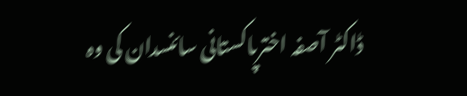ڈاکٹر آصفہ اخترپاکستانی سائنسدان کی وہ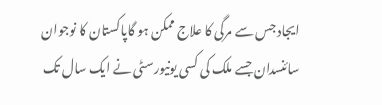ایجاد جس سے مرگی کا علاج ممکن ہو گاپاکستان کا نوجوان سائنسدان جسے ملک کی کسی یونیورسٹی نے ایک سال تک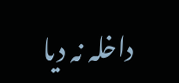داخلہ نہ دیا